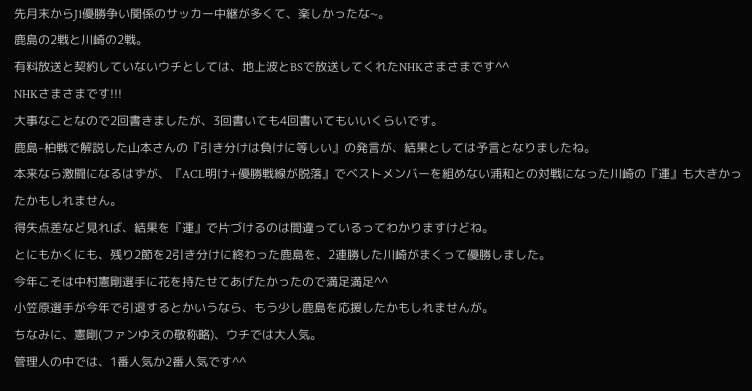先月末からJ1優勝争い関係のサッカー中継が多くて、楽しかったな~。
鹿島の2戦と川崎の2戦。
有料放送と契約していないウチとしては、地上波とBSで放送してくれたNHKさまさまです^^
NHKさまさまです!!!
大事なことなので2回書きましたが、3回書いても4回書いてもいいくらいです。
鹿島-柏戦で解説した山本さんの『引き分けは負けに等しい』の発言が、結果としては予言となりましたね。
本来なら激闘になるはずが、『ACL明け+優勝戦線が脱落』でベストメンバーを組めない浦和との対戦になった川崎の『運』も大きかったかもしれません。
得失点差など見れば、結果を『運』で片づけるのは間違っているってわかりますけどね。
とにもかくにも、残り2節を2引き分けに終わった鹿島を、2連勝した川崎がまくって優勝しました。
今年こそは中村憲剛選手に花を持たせてあげたかったので満足満足^^
小笠原選手が今年で引退するとかいうなら、もう少し鹿島を応援したかもしれませんが。
ちなみに、憲剛(ファンゆえの敬称略)、ウチでは大人気。
管理人の中では、1番人気か2番人気です^^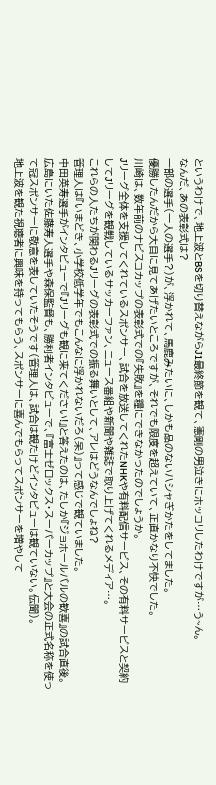というわけで、地上波とBSを切り替えながらJ1最終節を観て、憲剛の男泣きにホッコリしたわけですが…う~ん。
なんだ、あの表彰式は?
一部の選手(一人の選手?)が、浮かれて、馬鹿みたいに、しかも品のないハシャぎかたをしてました。
優勝したんだから大目に見てあげたいところですが、それでも限度を超えていて、正直かなり不快でした。
川崎は、数年前のナビスコカップの表彰式での『失敗』を糧にできなかったのでしょうか。
Jリーグ全体を支援してくれているスポンサー、試合を放送してくれたNHKや有料配信サービス、その有料サービスと契約してJリーグを観戦しているサッカーファン、ニュース番組や新聞や雑誌で取り上げてくれるメディア…。
これらの人たちが関わるJリーグの表彰式での振る舞いとして、アレはどうなんでしょね?
管理人は『いまどき、小学校低学年でもこんなに浮かれないだろ(呆)』って感じで観ていました。
中田英寿選手がインタビューで『Jリーグも観に来てください!』と答えたのは、たしか『ジョホールバルの歓喜』の試合直後。
広島にいた佐藤寿人選手や森保監督も、勝利者インタビューで、『富士ゼロックス・スーパーカップ』と大会の正式名称を使って冠スポンサーに敬意を表していたそうです(管理人は、試合は観たけどインタビューは観ていない。伝聞)。
地上波を観た視聴者に興味を持ってもらう、スポンサーに喜んでもらってスポンサーを増やして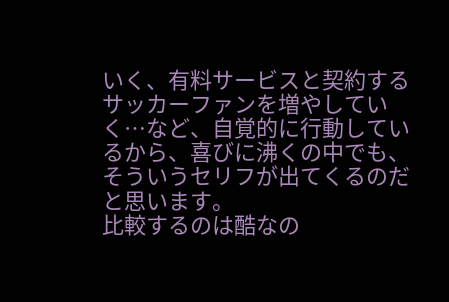いく、有料サービスと契約するサッカーファンを増やしていく…など、自覚的に行動しているから、喜びに沸くの中でも、そういうセリフが出てくるのだと思います。
比較するのは酷なの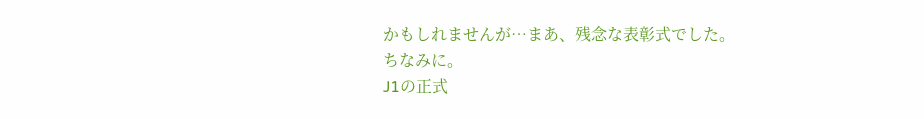かもしれませんが…まあ、残念な表彰式でした。
ちなみに。
J1の正式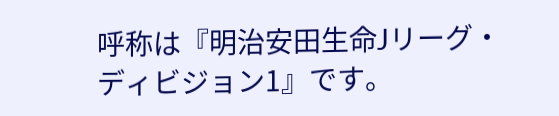呼称は『明治安田生命Jリーグ・ディビジョン1』です。